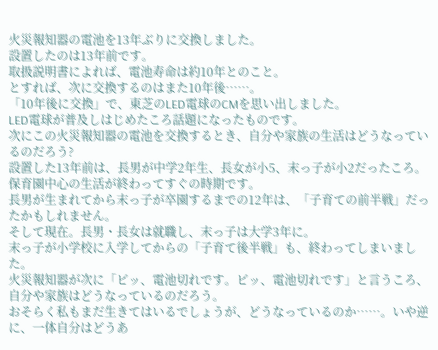火災報知器の電池を13年ぶりに交換しました。
設置したのは13年前です。
取扱説明書によれば、電池寿命は約10年とのこと。
とすれば、次に交換するのはまた10年後……。
「10年後に交換」で、東芝のLED電球のCMを思い出しました。
LED電球が普及しはじめたころ話題になったものです。
次にこの火災報知器の電池を交換するとき、自分や家族の生活はどうなっているのだろう?
設置した13年前は、長男が中学2年生、長女が小5、末っ子が小2だったころ。
保育園中心の生活が終わってすぐの時期です。
長男が生まれてから末っ子が卒園するまでの12年は、「子育ての前半戦」だったかもしれません。
そして現在。長男・長女は就職し、末っ子は大学3年に。
末っ子が小学校に入学してからの「子育て後半戦」も、終わってしまいました。
火災報知器が次に「ピッ、電池切れです。ピッ、電池切れです」と言うころ、自分や家族はどうなっているのだろう。
おそらく私もまだ生きてはいるでしょうが、どうなっているのか……。いや逆に、一体自分はどうあ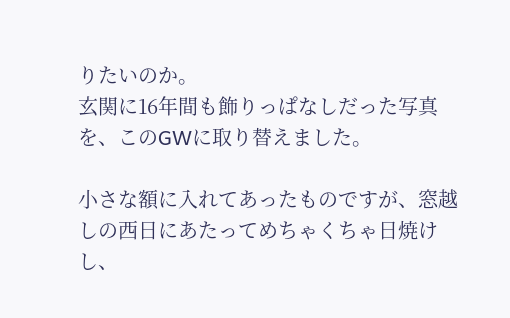りたいのか。
玄関に16年間も飾りっぱなしだった写真を、このGWに取り替えました。

小さな額に入れてあったものですが、窓越しの西日にあたってめちゃくちゃ日焼けし、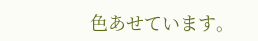色あせています。